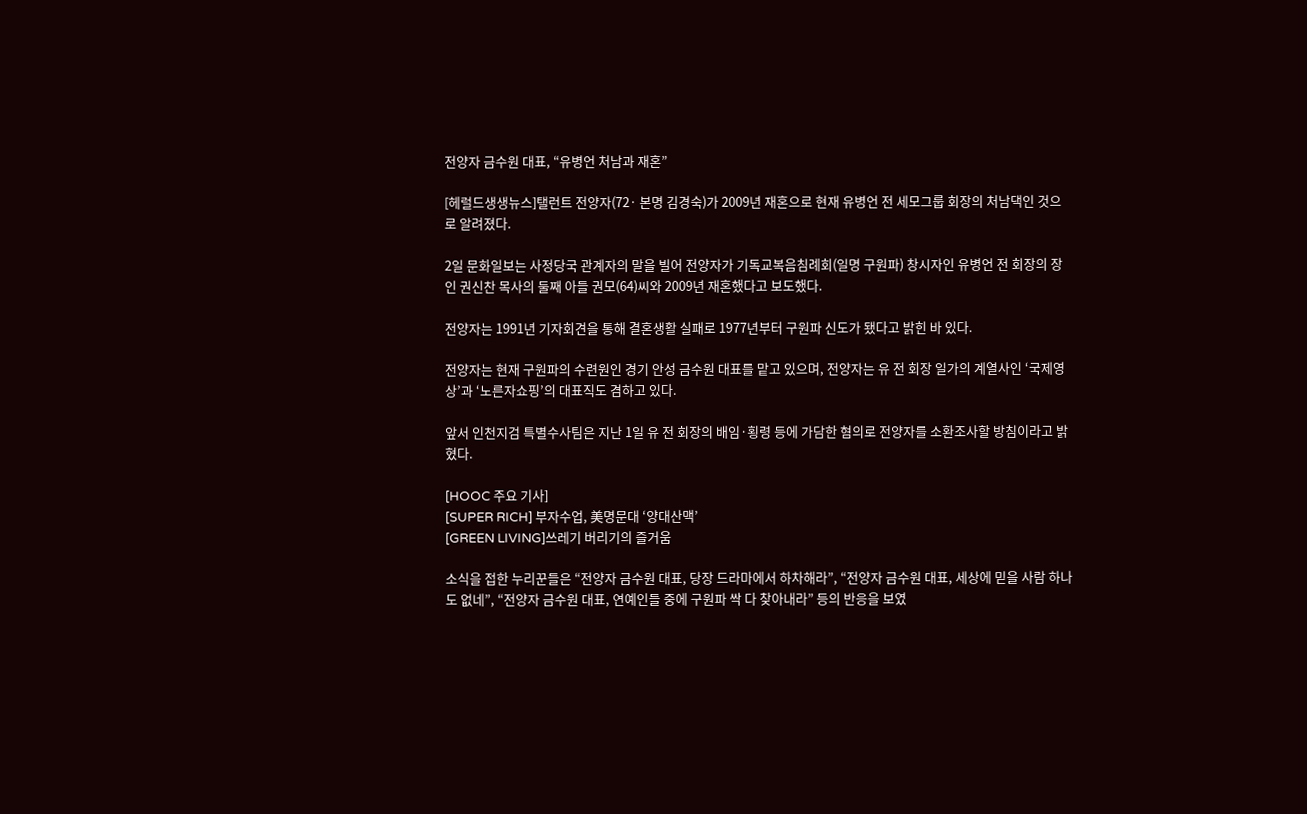전양자 금수원 대표, “유병언 처남과 재혼”

[헤럴드생생뉴스]탤런트 전양자(72· 본명 김경숙)가 2009년 재혼으로 현재 유병언 전 세모그룹 회장의 처남댁인 것으로 알려졌다.

2일 문화일보는 사정당국 관계자의 말을 빌어 전양자가 기독교복음침례회(일명 구원파) 창시자인 유병언 전 회장의 장인 권신찬 목사의 둘째 아들 권모(64)씨와 2009년 재혼했다고 보도했다.

전양자는 1991년 기자회견을 통해 결혼생활 실패로 1977년부터 구원파 신도가 됐다고 밝힌 바 있다.

전양자는 현재 구원파의 수련원인 경기 안성 금수원 대표를 맡고 있으며, 전양자는 유 전 회장 일가의 계열사인 ‘국제영상’과 ‘노른자쇼핑’의 대표직도 겸하고 있다.

앞서 인천지검 특별수사팀은 지난 1일 유 전 회장의 배임·횡령 등에 가담한 혐의로 전양자를 소환조사할 방침이라고 밝혔다.

[HOOC 주요 기사]
[SUPER RICH] 부자수업, 美명문대 ‘양대산맥’
[GREEN LIVING]쓰레기 버리기의 즐거움

소식을 접한 누리꾼들은 “전양자 금수원 대표, 당장 드라마에서 하차해라”, “전양자 금수원 대표, 세상에 믿을 사람 하나도 없네”, “전양자 금수원 대표, 연예인들 중에 구원파 싹 다 찾아내라” 등의 반응을 보였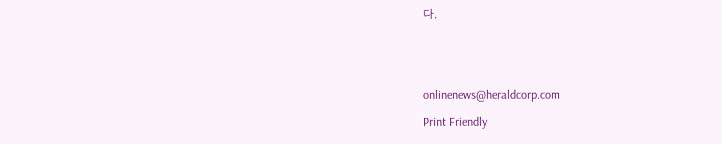다.


onlinenews@heraldcorp.com
Print Friendly